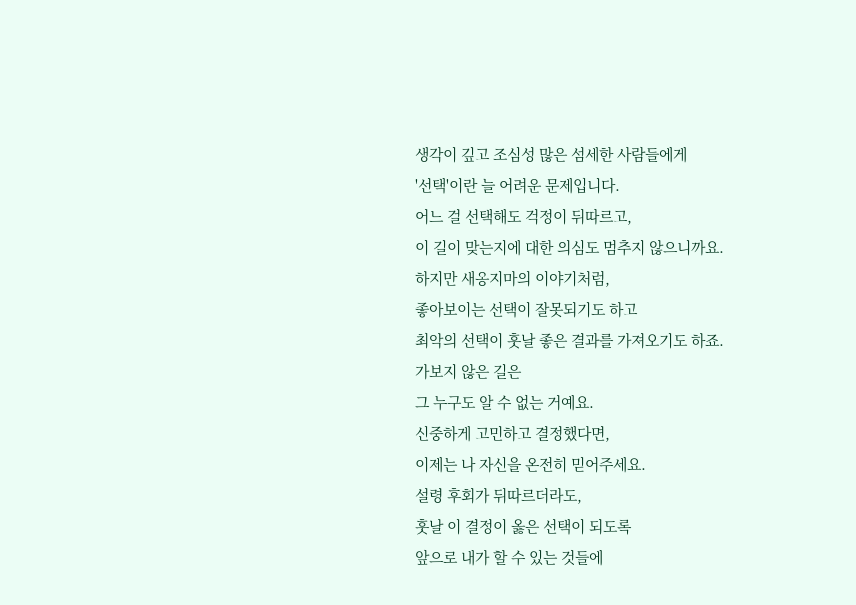생각이 깊고 조심성 많은 섬세한 사람들에게
'선택'이란 늘 어려운 문제입니다.
어느 걸 선택해도 걱정이 뒤따르고,
이 길이 맞는지에 대한 의심도 멈추지 않으니까요.
하지만 새옹지마의 이야기처럼,
좋아보이는 선택이 잘못되기도 하고
최악의 선택이 훗날 좋은 결과를 가져오기도 하죠.
가보지 않은 길은
그 누구도 알 수 없는 거예요.
신중하게 고민하고 결정했다면,
이제는 나 자신을 온전히 믿어주세요.
설령 후회가 뒤따르더라도,
훗날 이 결정이 옳은 선택이 되도록
앞으로 내가 할 수 있는 것들에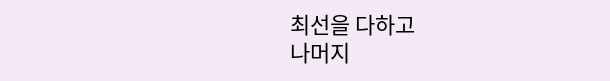최선을 다하고
나머지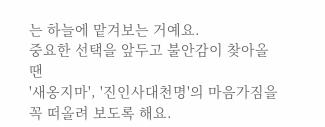는 하늘에 맡겨보는 거예요.
중요한 선택을 앞두고 불안감이 찾아올 땐
'새옹지마', '진인사대천명'의 마음가짐을
꼭 떠올려 보도록 해요.